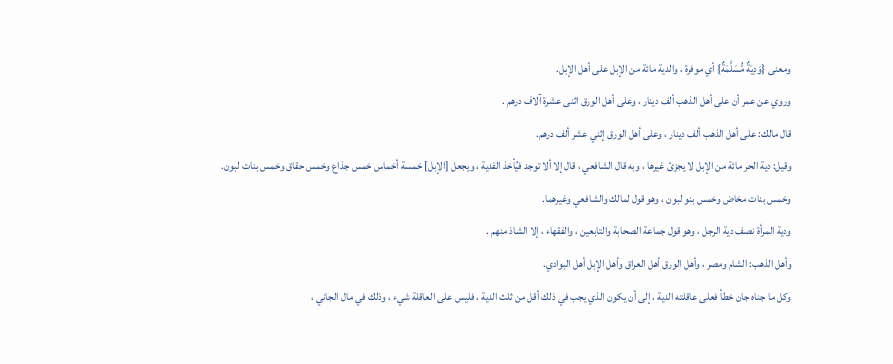ومعنى {وَدِيَةٌ مُّسَلَّمَةٌ} أي موفرة ، والدية مائة من الإبل على أهل الإبل.
وروي عن عمر أن على أهل الذهب ألف دينار ، وعلى أهل الورق اثنى عشرة آلاف درهم .
قال مالك: على أهل الذهب ألف دينار ، وعلى أهل الورق إثني عشر ألف درهم.
وقيل: دية الحر مائة من الإبل لا يجزئ غيرها ، وبه قال الشافعي ، قال إلا ألا توجد فيُأخذ الفدية ، ويجعل [الإبل] خمسة أخماس خمس جذاع وخمس حقاق وخمس بنات لبون.
وخمس بنات مخاض وخمس بنو لبون ، وهو قول لمالك والشافعي وغيرهما.
ودية المرأة نصف دية الرجل ، وهو قول جماعة الصحابة والتابعين ، والفقهاء ، إلا الشاذ منهم .
وأهل الذهب: الشام ومصر ، وأهل الورق أهل العراق وأهل الإبل أهل البوادي.
وكل ما جناه جان خطأ فعلى عاقلته الدية ، إلى أن يكون الذي يجب في ذلك أقل من ثلث الدية ، فليس على العاقلة شيء ، وذلك في مال الجاني ،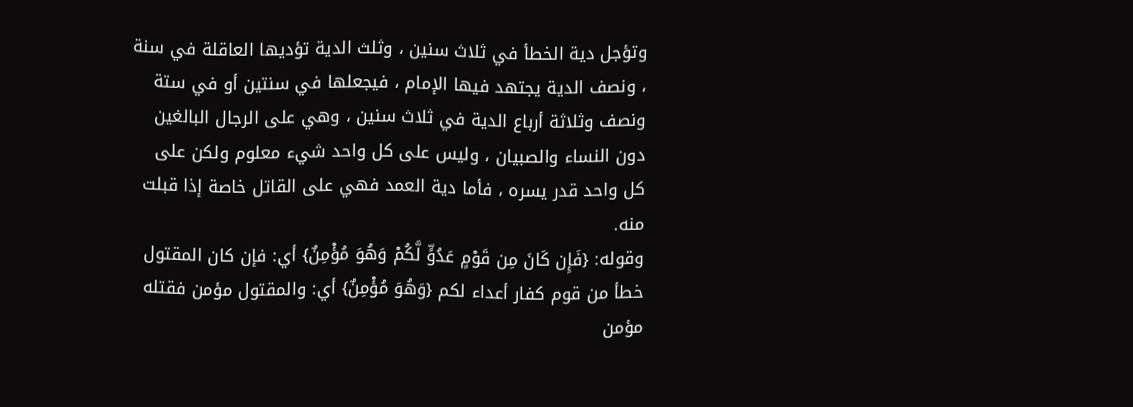وتؤجل دية الخطأ في ثلاث سنين ، وثلث الدية تؤديها العاقلة في سنة ، ونصف الدية يجتهد فيها الإمام ، فيجعلها في سنتين أو في ستة ونصف وثلاثة أرباع الدية في ثلاث سنين ، وهي على الرجال البالغين دون النساء والصبيان ، وليس على كل واحد شيء معلوم ولكن على كل واحد قدر يسره ، فأما دية العمد فهي على القاتل خاصة إذا قبلت منه.
وقوله: {فَإِن كَانَ مِن قَوْمٍ عَدُوٍّ لَّكُمْ وَهُوَ مُؤْمِنٌ} أي: فإن كان المقتول خطأ من قوم كفار أعداء لكم {وَهُوَ مُؤْمِنٌ} أي: والمقتول مؤمن فقتله مؤمن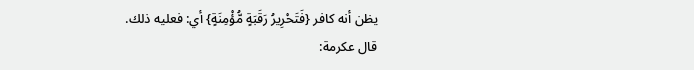يظن أنه كافر {فَتَحْرِيرُ رَقَبَةٍ مُّؤْمِنَةٍ} أي: فعليه ذلك.
قال عكرمة: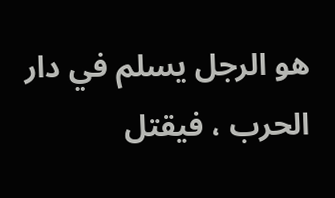هو الرجل يسلم في دار الحرب ، فيقتل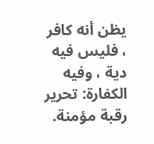يظن أنه كافر ، فليس فيه دية ، وفيه الكفارة: تحرير رقبة مؤمنة.